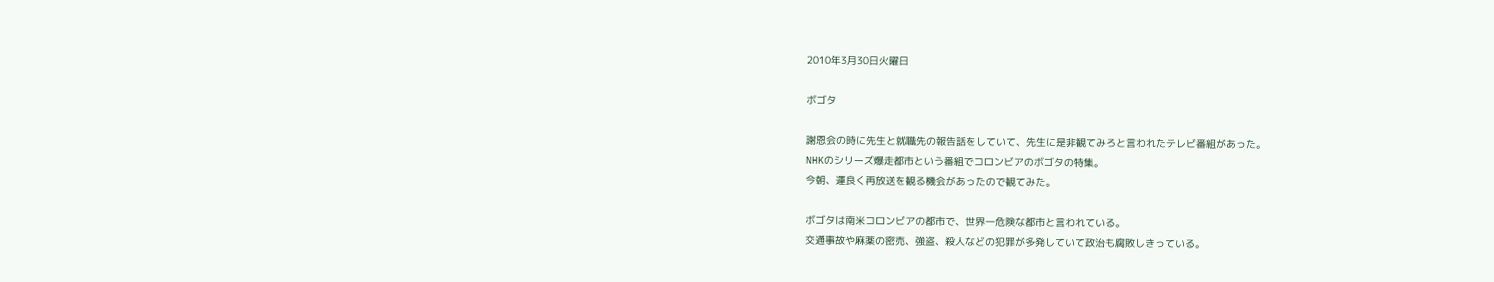2010年3月30日火曜日

ボゴタ

謝恩会の時に先生と就職先の報告話をしていて、先生に是非観てみろと言われたテレビ番組があった。
NHKのシリーズ爆走都市という番組でコロンビアのボゴタの特集。
今朝、運良く再放送を観る機会があったので観てみた。

ボゴタは南米コロンビアの都市で、世界一危険な都市と言われている。
交通事故や麻薬の密売、強盗、殺人などの犯罪が多発していて政治も腐敗しきっている。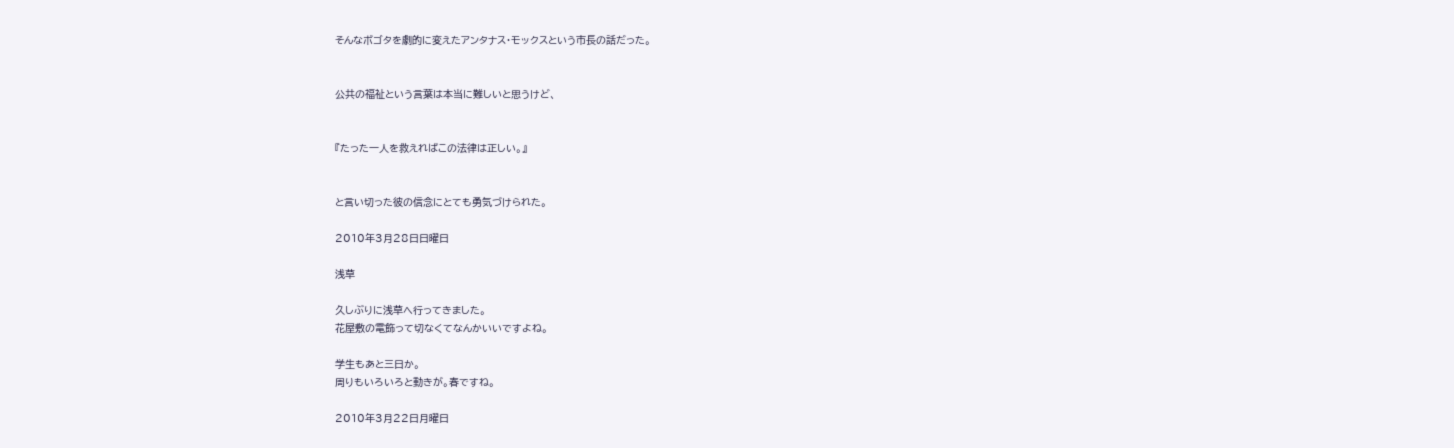そんなボゴタを劇的に変えたアンタナス・モックスという市長の話だった。


公共の福祉という言葉は本当に難しいと思うけど、


『たった一人を救えればこの法律は正しい。』


と言い切った彼の信念にとても勇気づけられた。

2010年3月28日日曜日

浅草

久しぶりに浅草へ行ってきました。
花屋敷の電飾って切なくてなんかいいですよね。

学生もあと三日か。
周りもいろいろと動きが。春ですね。

2010年3月22日月曜日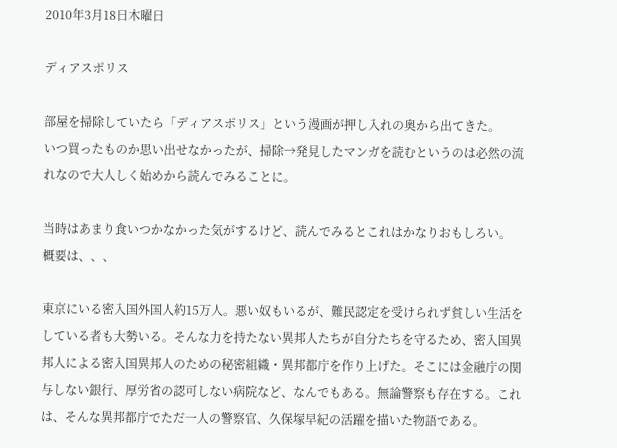2010年3月18日木曜日

ディアスポリス

部屋を掃除していたら「ディアスポリス」という漫画が押し入れの奥から出てきた。
いつ買ったものか思い出せなかったが、掃除→発見したマンガを読むというのは必然の流れなので大人しく始めから読んでみることに。

当時はあまり食いつかなかった気がするけど、読んでみるとこれはかなりおもしろい。
概要は、、、

東京にいる密入国外国人約15万人。悪い奴もいるが、難民認定を受けられず貧しい生活をしている者も大勢いる。そんな力を持たない異邦人たちが自分たちを守るため、密入国異邦人による密入国異邦人のための秘密組織・異邦都庁を作り上げた。そこには金融庁の関与しない銀行、厚労省の認可しない病院など、なんでもある。無論警察も存在する。これは、そんな異邦都庁でただ一人の警察官、久保塚早紀の活躍を描いた物語である。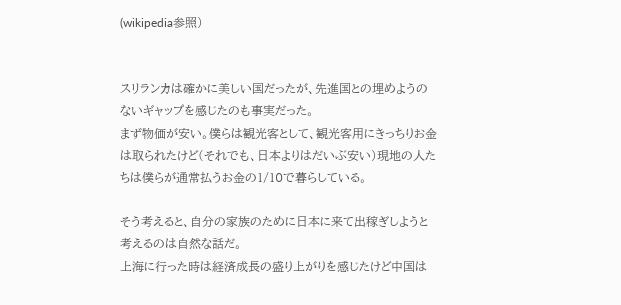(wikipedia参照)


スリランカは確かに美しい国だったが、先進国との埋めようのないギャップを感じたのも事実だった。
まず物価が安い。僕らは観光客として、観光客用にきっちりお金は取られたけど(それでも、日本よりはだいぶ安い)現地の人たちは僕らが通常払うお金の1/10で暮らしている。

そう考えると、自分の家族のために日本に来て出稼ぎしようと考えるのは自然な話だ。
上海に行った時は経済成長の盛り上がりを感じたけど中国は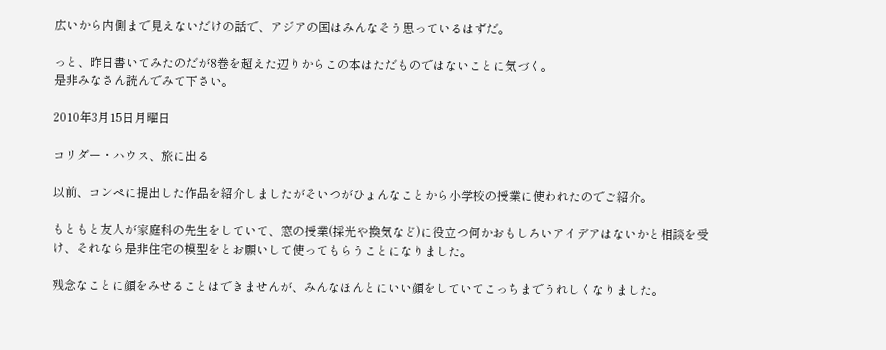広いから内側まで見えないだけの話で、アジアの国はみんなそう思っているはずだ。

っと、昨日書いてみたのだが8巻を超えた辺りからこの本はただものではないことに気づく。
是非みなさん読んでみて下さい。

2010年3月15日月曜日

コリダー・ハウス、旅に出る

以前、コンペに提出した作品を紹介しましたがそいつがひょんなことから小学校の授業に使われたのでご紹介。

もともと友人が家庭科の先生をしていて、窓の授業(採光や換気など)に役立つ何かおもしろいアイデアはないかと相談を受け、それなら是非住宅の模型をとお願いして使ってもらうことになりました。

残念なことに顔をみせることはできませんが、みんなほんとにいい顔をしていてこっちまでうれしくなりました。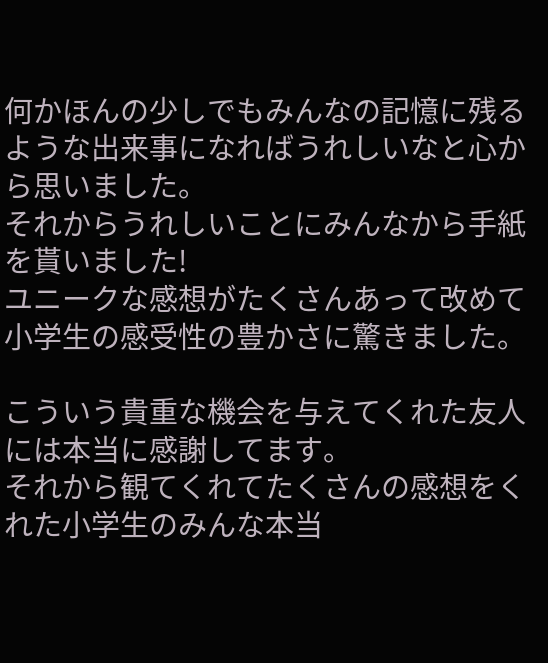何かほんの少しでもみんなの記憶に残るような出来事になればうれしいなと心から思いました。
それからうれしいことにみんなから手紙を貰いました!
ユニークな感想がたくさんあって改めて小学生の感受性の豊かさに驚きました。

こういう貴重な機会を与えてくれた友人には本当に感謝してます。
それから観てくれてたくさんの感想をくれた小学生のみんな本当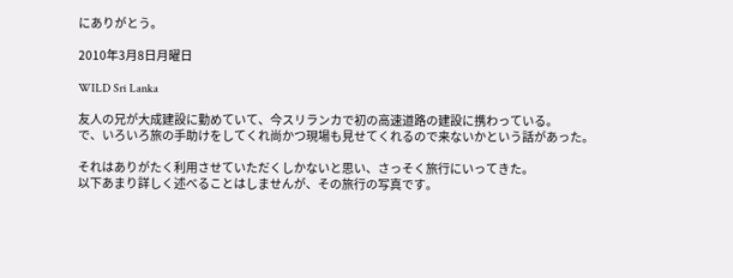にありがとう。

2010年3月8日月曜日

WILD Sri Lanka

友人の兄が大成建設に勤めていて、今スリランカで初の高速道路の建設に携わっている。
で、いろいろ旅の手助けをしてくれ尚かつ現場も見せてくれるので来ないかという話があった。

それはありがたく利用させていただくしかないと思い、さっそく旅行にいってきた。
以下あまり詳しく述べることはしませんが、その旅行の写真です。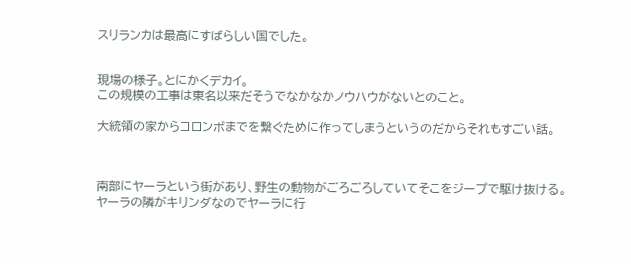スリランカは最高にすばらしい国でした。


現場の様子。とにかくデカイ。
この規模の工事は東名以来だそうでなかなかノウハウがないとのこと。

大統領の家からコロンボまでを繋ぐために作ってしまうというのだからそれもすごい話。



南部にヤーラという街があり、野生の動物がごろごろしていてそこをジープで駆け抜ける。
ヤーラの隣がキリンダなのでヤーラに行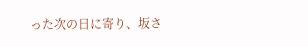った次の日に寄り、坂さ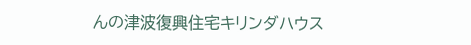んの津波復興住宅キリンダハウス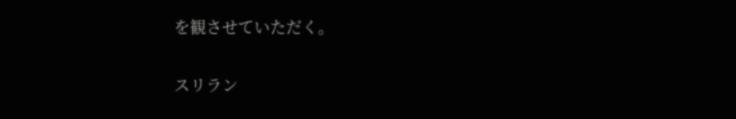を観させていただく。

スリラン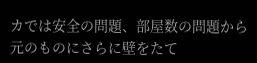カでは安全の問題、部屋数の問題から元のものにさらに壁をたて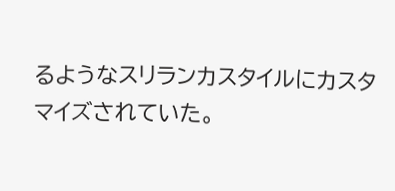るようなスリランカスタイルにカスタマイズされていた。